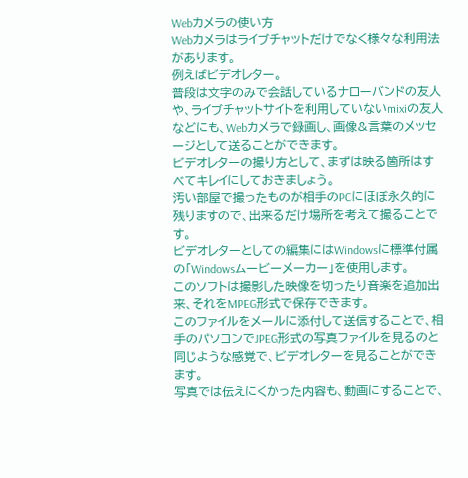Webカメラの使い方
Webカメラはライブチャットだけでなく様々な利用法があります。
例えばビデオレター。
普段は文字のみで会話しているナローバンドの友人や、ライブチャットサイトを利用していないmixiの友人などにも、Webカメラで録画し、画像&言葉のメッセージとして送ることができます。
ビデオレターの撮り方として、まずは映る箇所はすべてキレイにしておきましょう。
汚い部屋で撮ったものが相手のPCにほぼ永久的に残りますので、出来るだけ場所を考えて撮ることです。
ビデオレターとしての編集にはWindowsに標準付属の「Windowsムービーメーカー」を使用します。
このソフトは撮影した映像を切ったり音楽を追加出来、それをMPEG形式で保存できます。
このファイルをメールに添付して送信することで、相手のパソコンでJPEG形式の写真ファイルを見るのと同じような感覚で、ビデオレターを見ることができます。
写真では伝えにくかった内容も、動画にすることで、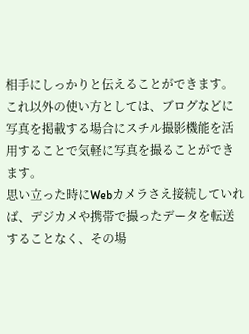相手にしっかりと伝えることができます。
これ以外の使い方としては、ブログなどに写真を掲載する場合にスチル撮影機能を活用することで気軽に写真を撮ることができます。
思い立った時にWebカメラさえ接続していれば、デジカメや携帯で撮ったデータを転送することなく、その場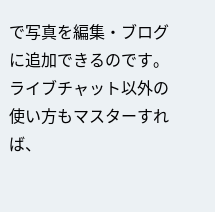で写真を編集・ブログに追加できるのです。
ライブチャット以外の使い方もマスターすれば、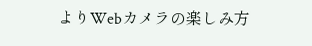よりWebカメラの楽しみ方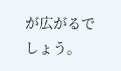が広がるでしょう。